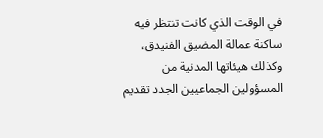في الوقت الذي كانت تنتظر فيه ساكنة عمالة المضيق الفنيدق، وكذلك هيئاتها المدنية من المسؤولين الجماعيين الجدد تقديم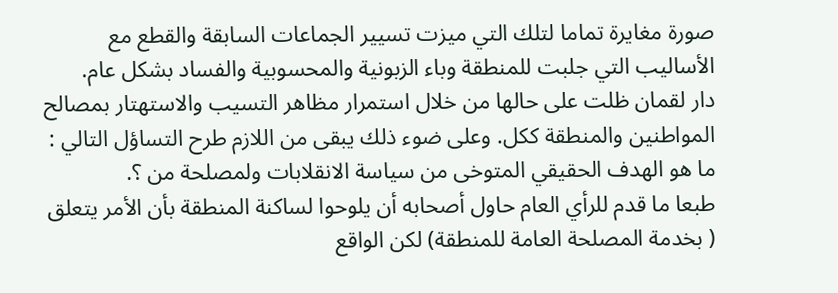صورة مغايرة تماما لتلك التي ميزت تسيير الجماعات السابقة والقطع مع الأساليب التي جلبت للمنطقة وباء الزبونية والمحسوبية والفساد بشكل عام.
دار لقمان ظلت على حالها من خلال استمرار مظاهر التسيب والاستهتار بمصالح المواطنين والمنطقة ككل. وعلى ضوء ذلك يبقى من اللازم طرح التساؤل التالي : ما هو الهدف الحقيقي المتوخى من سياسة الانقلابات ولمصلحة من ؟.
طبعا ما قدم للرأي العام حاول أصحابه أن يلوحوا لساكنة المنطقة بأن الأمر يتعلق ( بخدمة المصلحة العامة للمنطقة) لكن الواقع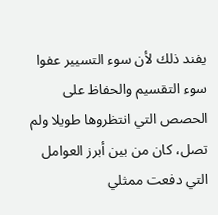يفند ذلك لأن سوء التسيير عفوا سوء التقسيم والحفاظ على الحصص التي انتظروها طويلا ولم تصل، كان من بين أبرز العوامل التي دفعت ممثلي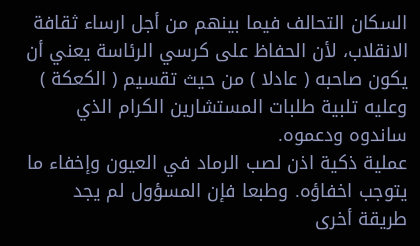السكان التحالف فيما بينهم من أجل ارساء ثقافة الانقلاب، لأن الحفاظ على كرسي الرئاسة يعني أن يكون صاحبه ( عادلا ) من حيث تقسيم ( الكعكة ) وعليه تلبية طلبات المستشارين الكرام الذي ساندوه ودعموه.
عملية ذكية اذن لصب الرماد في العيون وإخفاء ما يتوجب اخفاؤه. وطبعا فإن المسؤول لم يجد طريقة أخرى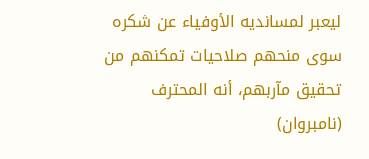ليعبر لمسانديه الأوفياء عن شكره سوى منحهم صلاحيات تمكنهم من تحقيق مآربهم، أنه المحترف (نامبروان)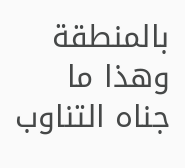بالمنطقة وهذا ما جناه التناوب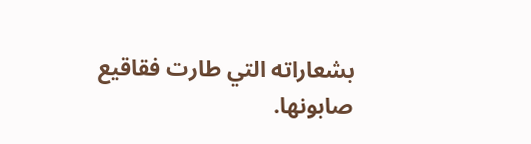بشعاراته التي طارت فقاقيع صابونها.